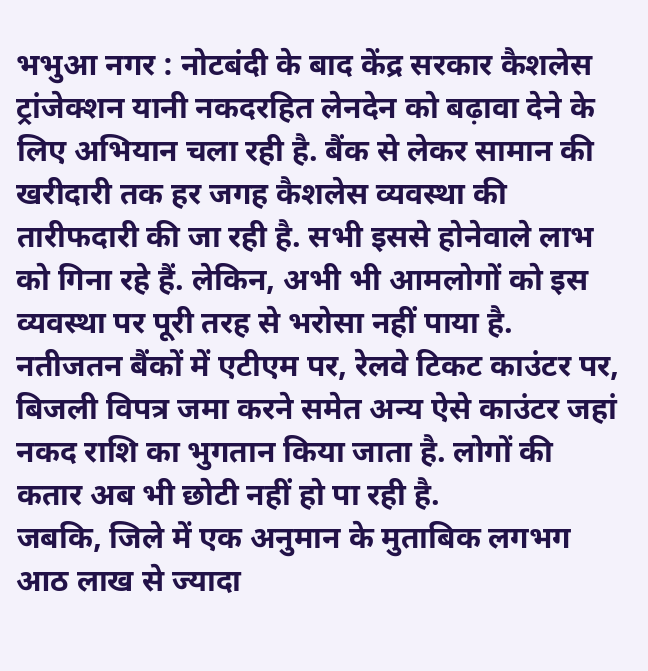भभुआ नगर : नोटबंदी के बाद केंद्र सरकार कैशलेस ट्रांजेक्शन यानी नकदरहित लेनदेन को बढ़ावा देने के लिए अभियान चला रही है. बैंक से लेकर सामान की खरीदारी तक हर जगह कैशलेस व्यवस्था की तारीफदारी की जा रही है. सभी इससे होनेवाले लाभ को गिना रहे हैं. लेकिन, अभी भी आमलोगों को इस व्यवस्था पर पूरी तरह से भरोसा नहीं पाया है. नतीजतन बैंकों में एटीएम पर, रेलवे टिकट काउंटर पर, बिजली विपत्र जमा करने समेत अन्य ऐसे काउंटर जहां नकद राशि का भुगतान किया जाता है. लोगों की कतार अब भी छोटी नहीं हो पा रही है.
जबकि, जिले में एक अनुमान के मुताबिक लगभग आठ लाख से ज्यादा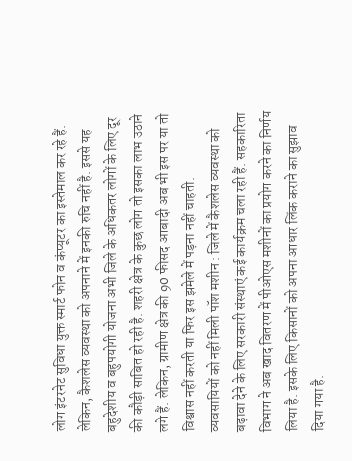लोग इंटरनेट सुविधा युक्त स्मार्ट फोन व कंप्यूटर का इस्तेमाल कर रहे हैं. लेकिन, कैशलेस व्यवस्था को अपनाने में इनकी रुचि नहीं है. इससे यह बहुदेशीय व बहुपयोगी योजना अभी जिले के अधिकतर लोगों के लिए दूर की कौड़ी साबित हो रही है. शहरी क्षेत्र के कुछ लोग तो इसका लाभ उठाने लगे हैं. लेकिन, ग्रामीण क्षेत्र की 90 फीसद आबादी अब भी इस पर या तो विश्वास नहीं करती या फिर इस झमेले में पड़ना नहीं चाहती.
व्यवसायियों को नहीं मिली पॉश मशीन : जिले में कैशलेस व्यवस्था को बढ़ावा देने के लिए सरकारी संस्थाएं कई कार्यक्रम चला रही हैं. सहकारिता विभाग ने अब खाद वितरण में पीओएस मशीनों का प्रयोग करने का निर्णय लिया है. इसके लिए किसानों को अपना आधार लिंक कराने का सुझाव दिया गया है.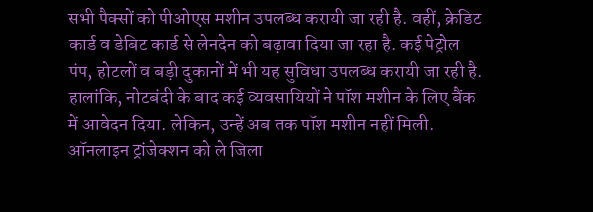सभी पैक्सों को पीओएस मशीन उपलब्ध करायी जा रही है. वहीं, क्रेडिट कार्ड व डेबिट कार्ड से लेनदेन को बढ़ावा दिया जा रहा है. कई पेट्रोल पंप, होटलों व बड़ी दुकानों में भी यह सुविधा उपलब्ध करायी जा रही है. हालांकि, नोटबंदी के बाद कई व्यवसायियों ने पॉश मशीन के लिए बैंक में आवेदन दिया. लेकिन, उन्हें अब तक पॉश मशीन नहीं मिली. ऑनलाइन ट्रांजेक्शन को ले जिला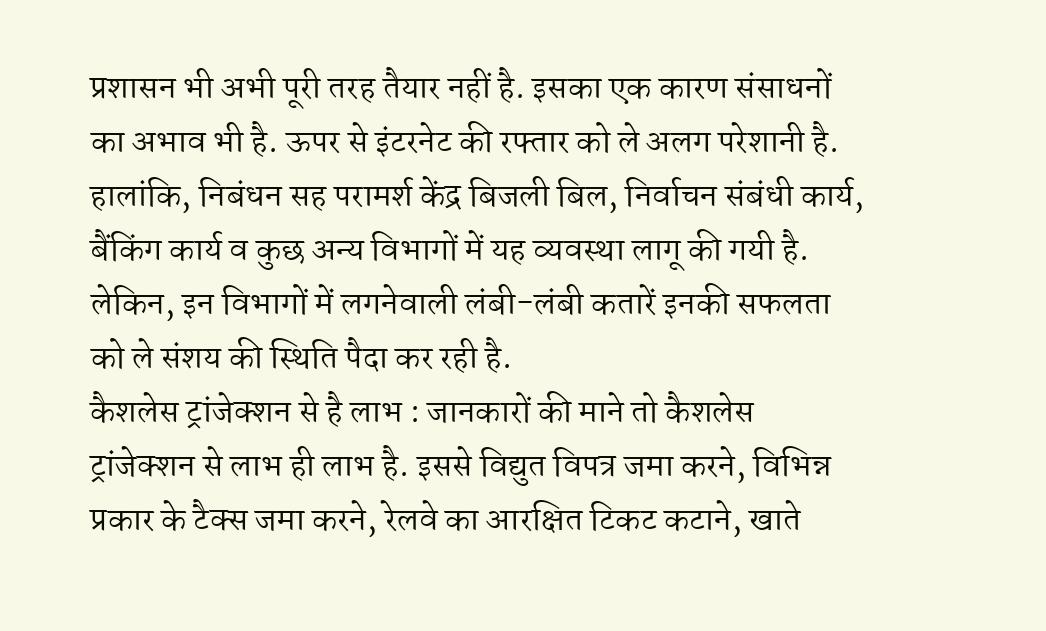प्रशासन भी अभी पूरी तरह तैयार नहीं है. इसका एक कारण संसाधनों का अभाव भी है. ऊपर से इंटरनेट की रफ्तार को ले अलग परेशानी है. हालांकि, निबंधन सह परामर्श केंद्र बिजली बिल, निर्वाचन संबंधी कार्य, बैंकिंग कार्य व कुछ अन्य विभागों में यह व्यवस्था लागू की गयी है. लेकिन, इन विभागों में लगनेवाली लंबी-लंबी कतारें इनकी सफलता को ले संशय की स्थिति पैदा कर रही है.
कैशलेस ट्रांजेक्शन से है लाभ : जानकारों की माने तो कैशलेस ट्रांजेक्शन से लाभ ही लाभ है. इससे विद्युत विपत्र जमा करने, विभिन्न प्रकार के टैक्स जमा करने, रेलवे का आरक्षित टिकट कटाने, खाते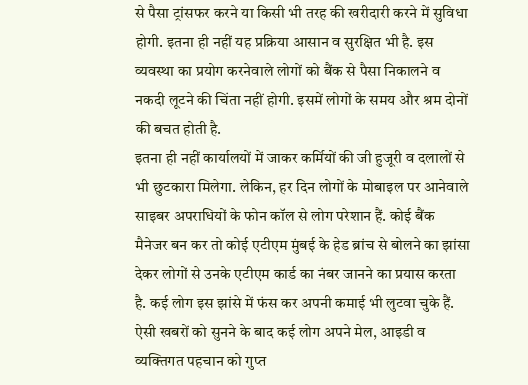से पैसा ट्रांसफर करने या किसी भी तरह की खरीदारी करने में सुविधा होगी. इतना ही नहीं यह प्रक्रिया आसान व सुरक्षित भी है. इस व्यवस्था का प्रयोग करनेवाले लोगों को बैंक से पैसा निकालने व नकदी लूटने की चिंता नहीं होगी. इसमें लोगों के समय और श्रम दोनों की बचत होती है.
इतना ही नहीं कार्यालयों में जाकर कर्मियों की जी हुजूरी व दलालों से भी छुटकारा मिलेगा. लेकिन, हर दिन लोगों के मोबाइल पर आनेवाले साइबर अपराधियों के फोन कॉल से लोग परेशान हैं. कोई बैंक मैनेजर बन कर तो कोई एटीएम मुंबई के हेड ब्रांच से बोलने का झांसा देकर लोगों से उनके एटीएम कार्ड का नंबर जानने का प्रयास करता है. कई लोग इस झांसे में फंस कर अपनी कमाई भी लुटवा चुके हैं. ऐसी खबरों को सुनने के बाद कई लोग अपने मेल, आइडी व व्यक्तिगत पहचान को गुप्त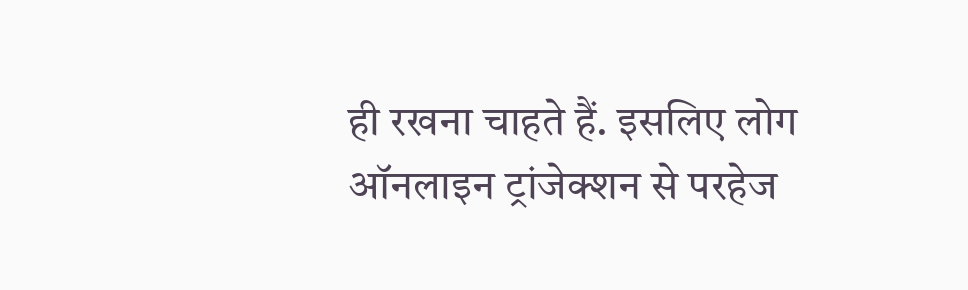ही रखना चाहते हैं. इसलिए लोग ऑनलाइन ट्रांजेक्शन से परहेज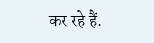कर रहे हैं.